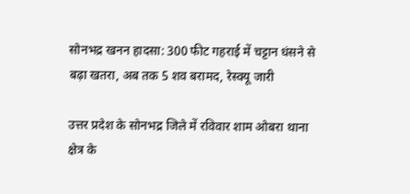सोनभद्र खनन हादसा: 300 फीट गहराई में चट्टान धंसने से बढ़ा खतरा, अब तक 5 शव बरामद, रेस्क्यू जारी

उत्तर प्रदेश के सोनभद्र जिले में रविवार शाम ओबरा थाना क्षेत्र के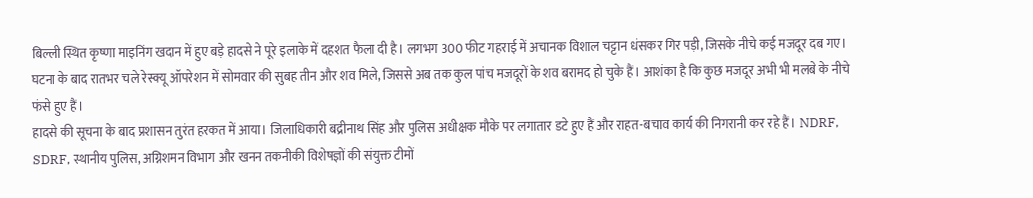बिल्ली स्थित कृष्णा माइनिंग खदान में हुए बड़े हादसे ने पूरे इलाके में दहशत फैला दी है। लगभग 300 फीट गहराई में अचानक विशाल चट्टान धंसकर गिर पड़ी, जिसके नीचे कई मजदूर दब गए। घटना के बाद रातभर चले रेस्क्यू ऑपरेशन में सोमवार की सुबह तीन और शव मिले, जिससे अब तक कुल पांच मजदूरों के शव बरामद हो चुके हैं। आशंका है कि कुछ मजदूर अभी भी मलबे के नीचे फंसे हुए हैं।
हादसे की सूचना के बाद प्रशासन तुरंत हरकत में आया। जिलाधिकारी बद्रीनाथ सिंह और पुलिस अधीक्षक मौके पर लगातार डटे हुए हैं और राहत-बचाव कार्य की निगरानी कर रहे हैं। NDRF, SDRF, स्थानीय पुलिस, अग्निशमन विभाग और खनन तकनीकी विशेषज्ञों की संयुक्त टीमों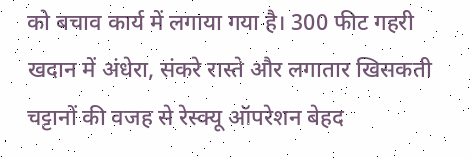को बचाव कार्य में लगाया गया है। 300 फीट गहरी खदान में अंधेरा, संकरे रास्ते और लगातार खिसकती चट्टानों की वजह से रेस्क्यू ऑपरेशन बेहद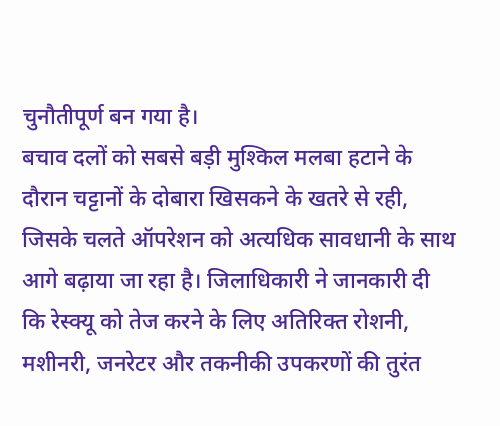चुनौतीपूर्ण बन गया है।
बचाव दलों को सबसे बड़ी मुश्किल मलबा हटाने के दौरान चट्टानों के दोबारा खिसकने के खतरे से रही, जिसके चलते ऑपरेशन को अत्यधिक सावधानी के साथ आगे बढ़ाया जा रहा है। जिलाधिकारी ने जानकारी दी कि रेस्क्यू को तेज करने के लिए अतिरिक्त रोशनी, मशीनरी, जनरेटर और तकनीकी उपकरणों की तुरंत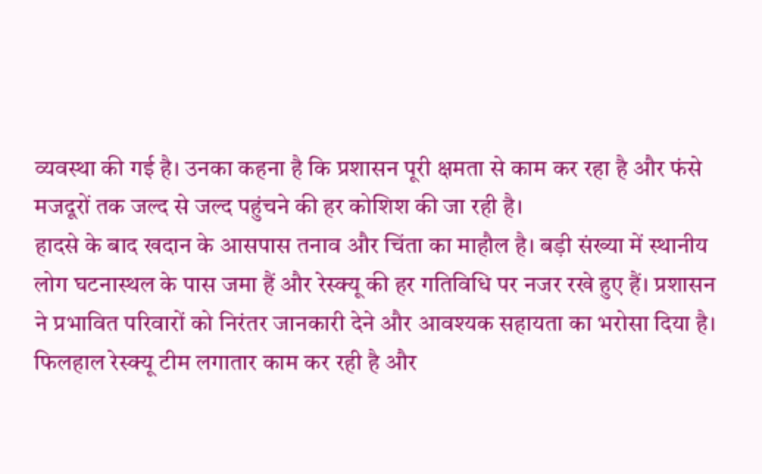व्यवस्था की गई है। उनका कहना है कि प्रशासन पूरी क्षमता से काम कर रहा है और फंसे मजदूरों तक जल्द से जल्द पहुंचने की हर कोशिश की जा रही है।
हादसे के बाद खदान के आसपास तनाव और चिंता का माहौल है। बड़ी संख्या में स्थानीय लोग घटनास्थल के पास जमा हैं और रेस्क्यू की हर गतिविधि पर नजर रखे हुए हैं। प्रशासन ने प्रभावित परिवारों को निरंतर जानकारी देने और आवश्यक सहायता का भरोसा दिया है।
फिलहाल रेस्क्यू टीम लगातार काम कर रही है और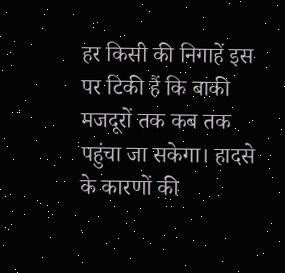हर किसी की निगाहें इस पर टिकी हैं कि बाकी मजदूरों तक कब तक पहुंचा जा सकेगा। हादसे के कारणों की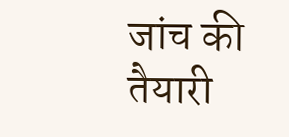जांच की तैयारी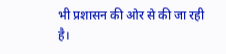भी प्रशासन की ओर से की जा रही है।